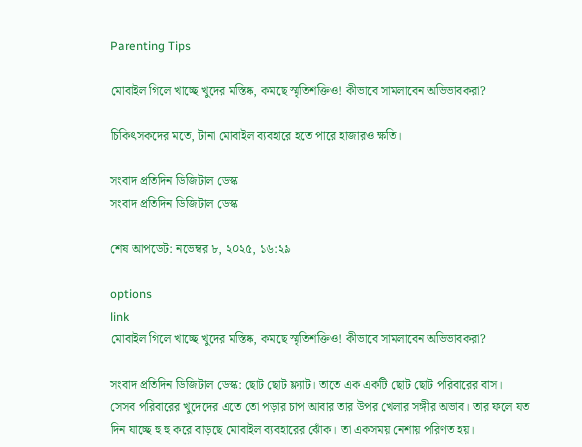Parenting Tips

মোবাইল গিলে খাচ্ছে খুদের মস্তিষ্ক, কমছে স্মৃতিশক্তিও! কীভাবে সামলাবেন অভিভাবকরা?

চিকিৎসকদের মতে, টানা মোবাইল ব্যবহারে হতে পারে হাজারও ক্ষতি।

সংবাদ প্রতিদিন ডিজিটাল ডেস্ক
সংবাদ প্রতিদিন ডিজিটাল ডেস্ক

শেষ আপডেট: নভেম্বর ৮, ২০২৫, ১৬:২৯

options
link
মোবাইল গিলে খাচ্ছে খুদের মস্তিষ্ক, কমছে স্মৃতিশক্তিও! কীভাবে সামলাবেন অভিভাবকরা?

সংবাদ প্রতিদিন ডিজিটাল ডেস্ক: ছোট ছোট ফ্ল্যাট। তাতে এক একটি ছোট ছোট পরিবারের বাস। সেসব পরিবারের খুদেদের এতে তো পড়ার চাপ আবার তার উপর খেলার সঙ্গীর অভাব। তার ফলে যত দিন যাচ্ছে হু হু করে বাড়ছে মোবাইল ব্যবহারের ঝোঁক। তা একসময় নেশায় পরিণত হয়।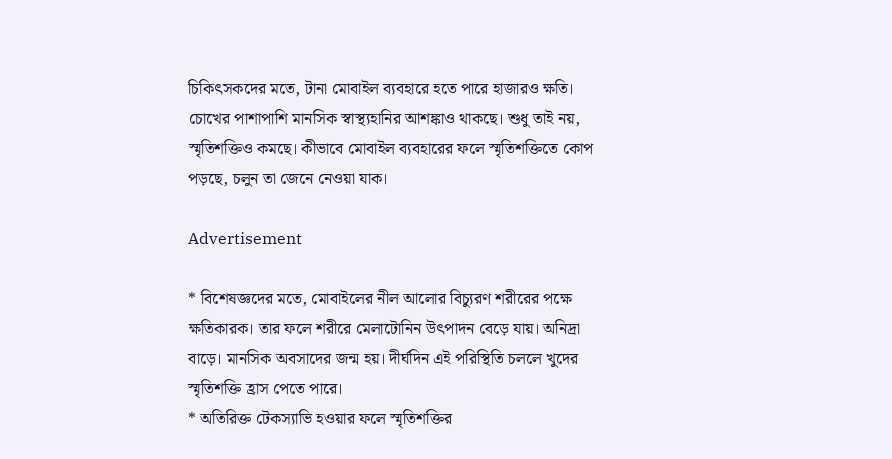চিকিৎসকদের মতে, টানা মোবাইল ব্যবহারে হতে পারে হাজারও ক্ষতি। চোখের পাশাপাশি মানসিক স্বাস্থ্যহানির আশঙ্কাও থাকছে। শুধু তাই নয়, স্মৃতিশক্তিও কমছে। কীভাবে মোবাইল ব্যবহারের ফলে স্মৃতিশক্তিতে কোপ পড়ছে, চলুন তা জেনে নেওয়া যাক।

Advertisement

* বিশেষজ্ঞদের মতে, মোবাইলের নীল আলোর বিচ্যুরণ শরীরের পক্ষে ক্ষতিকারক। তার ফলে শরীরে মেলাটোনিন উৎপাদন বেড়ে যায়। অনিদ্রা বাড়ে। মানসিক অবসাদের জন্ম হয়। দীর্ঘদিন এই পরিস্থিতি চললে খুদের স্মৃতিশক্তি হ্রাস পেতে পারে।
* অতিরিক্ত টেকস্যাভি হওয়ার ফলে স্মৃতিশক্তির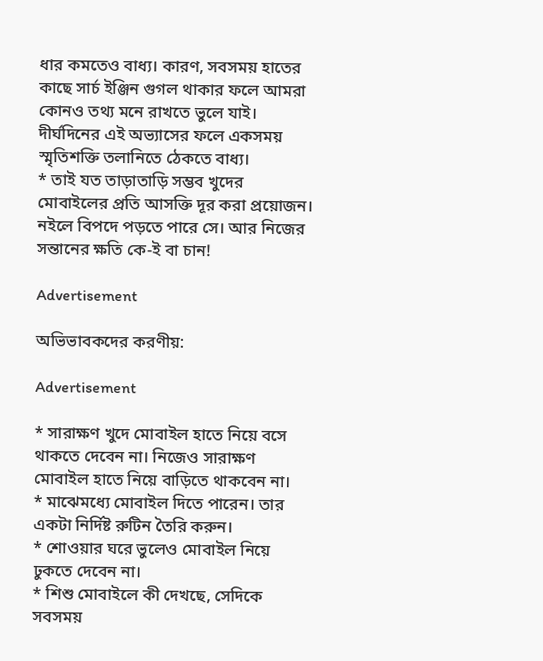ধার কমতেও বাধ্য। কারণ, সবসময় হাতের কাছে সার্চ ইঞ্জিন গুগল থাকার ফলে আমরা কোনও তথ্য মনে রাখতে ভুলে যাই। দীর্ঘদিনের এই অভ্যাসের ফলে একসময় স্মৃতিশক্তি তলানিতে ঠেকতে বাধ্য।
* তাই যত তাড়াতাড়ি সম্ভব খুদের মোবাইলের প্রতি আসক্তি দূর করা প্রয়োজন। নইলে বিপদে পড়তে পারে সে। আর নিজের সন্তানের ক্ষতি কে-ই বা চান!

Advertisement

অভিভাবকদের করণীয়:

Advertisement

* সারাক্ষণ খুদে মোবাইল হাতে নিয়ে বসে থাকতে দেবেন না। নিজেও সারাক্ষণ মোবাইল হাতে নিয়ে বাড়িতে থাকবেন না।
* মাঝেমধ্যে মোবাইল দিতে পারেন। তার একটা নির্দিষ্ট রুটিন তৈরি করুন।
* শোওয়ার ঘরে ভুলেও মোবাইল নিয়ে ঢুকতে দেবেন না।
* শিশু মোবাইলে কী দেখছে, সেদিকে সবসময়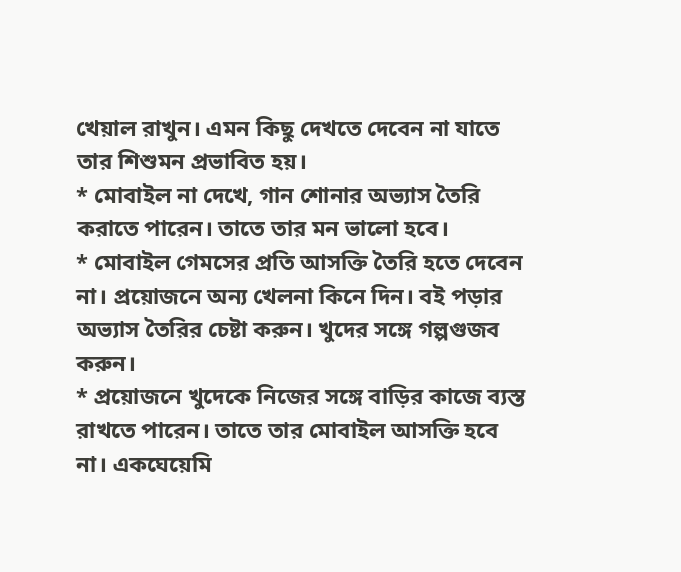খেয়াল রাখুন। এমন কিছু দেখতে দেবেন না যাতে তার শিশুমন প্রভাবিত হয়।
* মোবাইল না দেখে, গান শোনার অভ্যাস তৈরি করাতে পারেন। তাতে তার মন ভালো হবে।
* মোবাইল গেমসের প্রতি আসক্তি তৈরি হতে দেবেন না। প্রয়োজনে অন্য খেলনা কিনে দিন। বই পড়ার অভ্যাস তৈরির চেষ্টা করুন। খুদের সঙ্গে গল্পগুজব করুন।
* প্রয়োজনে খুদেকে নিজের সঙ্গে বাড়ির কাজে ব্যস্ত রাখতে পারেন। তাতে তার মোবাইল আসক্তি হবে না। একঘেয়েমি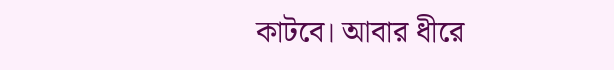কাটবে। আবার ধীরে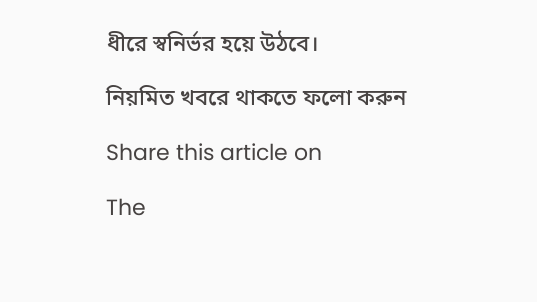ধীরে স্বনির্ভর হয়ে উঠবে।

নিয়মিত খবরে থাকতে ফলো করুন

Share this article on

The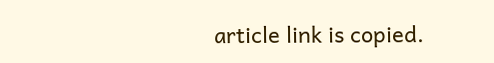article link is copied.